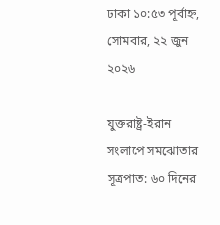ঢাকা ১০:৫৩ পূর্বাহ্ন, সোমবার, ২২ জুন ২০২৬

যুক্তরাষ্ট্র-ইরান সংলাপে সমঝোতার সূত্রপাত: ৬০ দিনের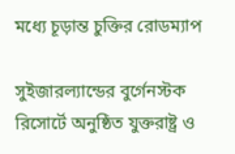মধ্যে চূড়ান্ত চুক্তির রোডম্যাপ

সুইজারল্যান্ডের বুর্গেনস্টক রিসোর্টে অনুষ্ঠিত যুক্তরাষ্ট্র ও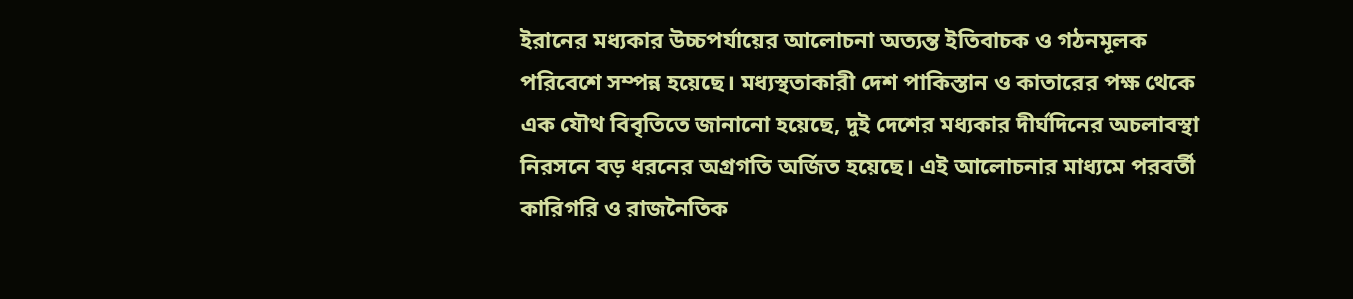ইরানের মধ্যকার উচ্চপর্যায়ের আলোচনা অত্যন্ত ইতিবাচক ও গঠনমূলক পরিবেশে সম্পন্ন হয়েছে। মধ্যস্থতাকারী দেশ পাকিস্তান ও কাতারের পক্ষ থেকে এক যৌথ বিবৃতিতে জানানো হয়েছে, দুই দেশের মধ্যকার দীর্ঘদিনের অচলাবস্থা নিরসনে বড় ধরনের অগ্রগতি অর্জিত হয়েছে। এই আলোচনার মাধ্যমে পরবর্তী কারিগরি ও রাজনৈতিক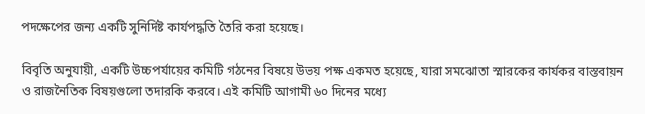পদক্ষেপের জন্য একটি সুনির্দিষ্ট কার্যপদ্ধতি তৈরি করা হয়েছে।

বিবৃতি অনুযায়ী, একটি উচ্চপর্যায়ের কমিটি গঠনের বিষয়ে উভয় পক্ষ একমত হয়েছে, যারা সমঝোতা স্মারকের কার্যকর বাস্তবায়ন ও রাজনৈতিক বিষয়গুলো তদারকি করবে। এই কমিটি আগামী ৬০ দিনের মধ্যে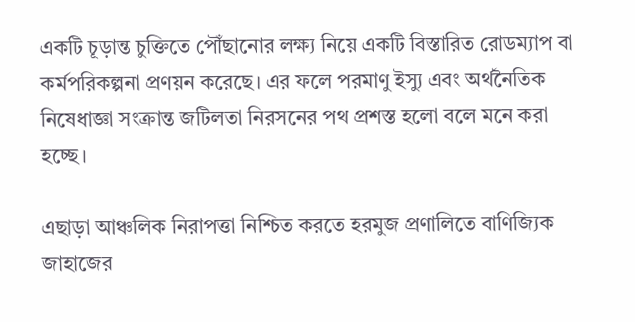একটি চূড়ান্ত চুক্তিতে পৌঁছানোর লক্ষ্য নিয়ে একটি বিস্তারিত রোডম্যাপ বা কর্মপরিকল্পনা প্রণয়ন করেছে। এর ফলে পরমাণু ইস্যু এবং অর্থনৈতিক নিষেধাজ্ঞা সংক্রান্ত জটিলতা নিরসনের পথ প্রশস্ত হলো বলে মনে করা হচ্ছে।

এছাড়া আঞ্চলিক নিরাপত্তা নিশ্চিত করতে হরমুজ প্রণালিতে বাণিজ্যিক জাহাজের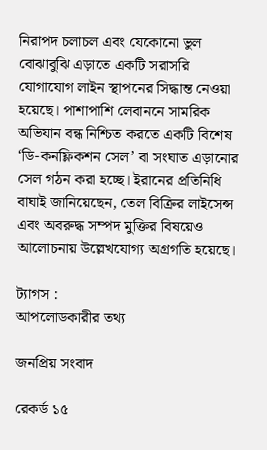নিরাপদ চলাচল এবং যেকোনো ভুল বোঝাবুঝি এড়াতে একটি সরাসরি যোগাযোগ লাইন স্থাপনের সিদ্ধান্ত নেওয়া হয়েছে। পাশাপাশি লেবাননে সামরিক অভিযান বন্ধ নিশ্চিত করতে একটি বিশেষ ‘ডি-কনফ্লিকশন সেল’ বা সংঘাত এড়ানোর সেল গঠন করা হচ্ছে। ইরানের প্রতিনিধি বাঘাই জানিয়েছেন, তেল বিক্রির লাইসেন্স এবং অবরুদ্ধ সম্পদ মুক্তির বিষয়েও আলোচনায় উল্লেখযোগ্য অগ্রগতি হয়েছে।

ট্যাগস :
আপলোডকারীর তথ্য

জনপ্রিয় সংবাদ

রেকর্ড ১৫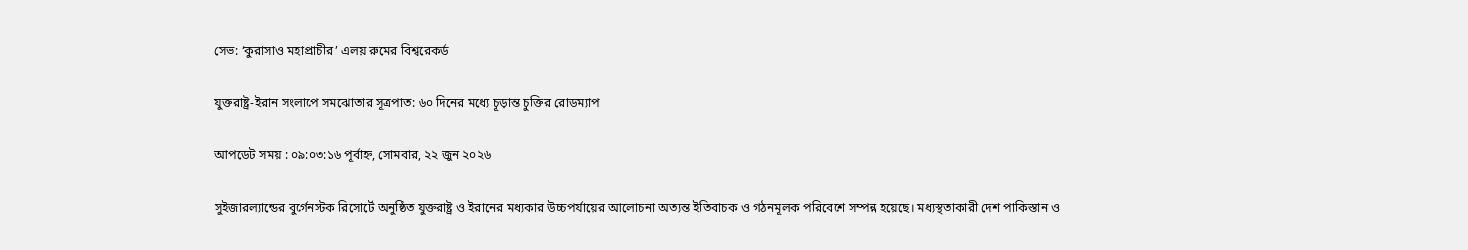সেভ: ‘কুরাসাও মহাপ্রাচীর’ এলয় রুমের বিশ্বরেকর্ড

যুক্তরাষ্ট্র-ইরান সংলাপে সমঝোতার সূত্রপাত: ৬০ দিনের মধ্যে চূড়ান্ত চুক্তির রোডম্যাপ

আপডেট সময় : ০৯:০৩:১৬ পূর্বাহ্ন, সোমবার, ২২ জুন ২০২৬

সুইজারল্যান্ডের বুর্গেনস্টক রিসোর্টে অনুষ্ঠিত যুক্তরাষ্ট্র ও ইরানের মধ্যকার উচ্চপর্যায়ের আলোচনা অত্যন্ত ইতিবাচক ও গঠনমূলক পরিবেশে সম্পন্ন হয়েছে। মধ্যস্থতাকারী দেশ পাকিস্তান ও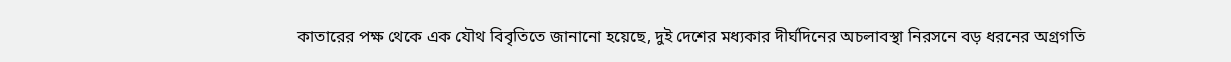কাতারের পক্ষ থেকে এক যৌথ বিবৃতিতে জানানো হয়েছে, দুই দেশের মধ্যকার দীর্ঘদিনের অচলাবস্থা নিরসনে বড় ধরনের অগ্রগতি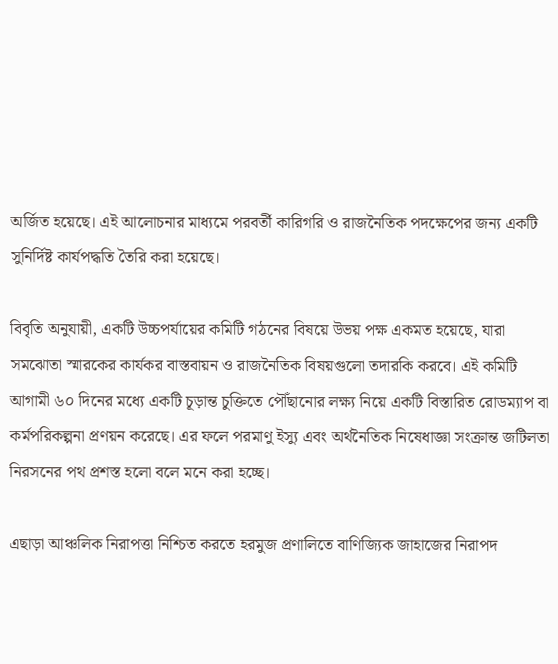অর্জিত হয়েছে। এই আলোচনার মাধ্যমে পরবর্তী কারিগরি ও রাজনৈতিক পদক্ষেপের জন্য একটি সুনির্দিষ্ট কার্যপদ্ধতি তৈরি করা হয়েছে।

বিবৃতি অনুযায়ী, একটি উচ্চপর্যায়ের কমিটি গঠনের বিষয়ে উভয় পক্ষ একমত হয়েছে, যারা সমঝোতা স্মারকের কার্যকর বাস্তবায়ন ও রাজনৈতিক বিষয়গুলো তদারকি করবে। এই কমিটি আগামী ৬০ দিনের মধ্যে একটি চূড়ান্ত চুক্তিতে পৌঁছানোর লক্ষ্য নিয়ে একটি বিস্তারিত রোডম্যাপ বা কর্মপরিকল্পনা প্রণয়ন করেছে। এর ফলে পরমাণু ইস্যু এবং অর্থনৈতিক নিষেধাজ্ঞা সংক্রান্ত জটিলতা নিরসনের পথ প্রশস্ত হলো বলে মনে করা হচ্ছে।

এছাড়া আঞ্চলিক নিরাপত্তা নিশ্চিত করতে হরমুজ প্রণালিতে বাণিজ্যিক জাহাজের নিরাপদ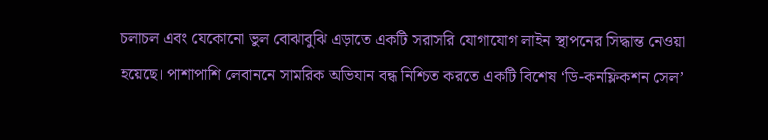চলাচল এবং যেকোনো ভুল বোঝাবুঝি এড়াতে একটি সরাসরি যোগাযোগ লাইন স্থাপনের সিদ্ধান্ত নেওয়া হয়েছে। পাশাপাশি লেবাননে সামরিক অভিযান বন্ধ নিশ্চিত করতে একটি বিশেষ ‘ডি-কনফ্লিকশন সেল’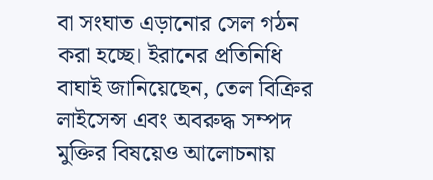বা সংঘাত এড়ানোর সেল গঠন করা হচ্ছে। ইরানের প্রতিনিধি বাঘাই জানিয়েছেন, তেল বিক্রির লাইসেন্স এবং অবরুদ্ধ সম্পদ মুক্তির বিষয়েও আলোচনায়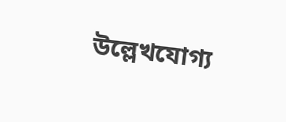উল্লেখযোগ্য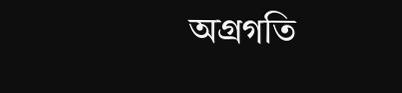অগ্রগতি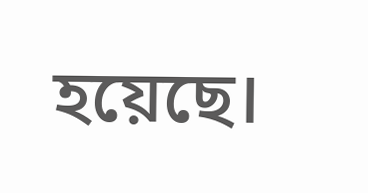হয়েছে।